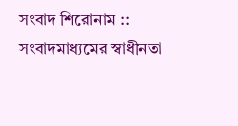সংবাদ শিরোনাম ::
সংবাদমাধ্যমের স্বাধীনতা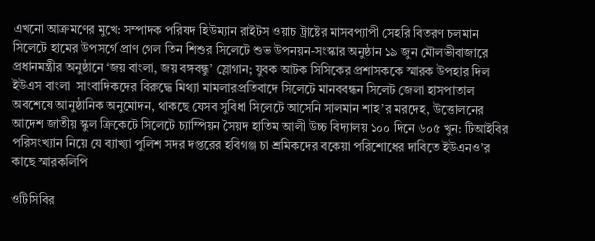এখনো আক্রমণের মুখে: সম্পাদক পরিষদ হিউম্যান রাইটস ওয়াচ ট্রাষ্টের মাসবপ্যাপী সেহরি বিতরণ চলমান সিলেটে হামের উপসর্গে প্রাণ গেল তিন শিশুর সিলেটে শুভ উপনয়ন-সংস্কার অনুষ্ঠান ১৯ জুন মৌলভীবাজারে প্রধানমন্ত্রীর অনুষ্ঠানে ‘জয় বাংলা, জয় বঙ্গবন্ধু’ স্লোগান; যুবক আটক সিসিকের প্রশাসককে স্মারক উপহার দিল ইউএস বাংলা  সাংবাদিকদের বিরুদ্ধে মিথ্যা মামলারপ্রতিবাদে সিলেটে মানববন্ধন সিলেট জেলা হাসপাতাল অবশেষে আনুষ্ঠানিক অনুমোদন, থাকছে যেসব সুবিধা সিলেটে আসেনি সালমান শাহ’র মরদেহ, উত্তোলনের আদেশ জাতীয় স্কুল ক্রিকেটে সিলেটে চ্যাম্পিয়ন সৈয়দ হাতিম আলী উচ্চ বিদ্যালয় ১০০ দিনে ৬০৫ খুন: টিআইবির পরিসংখ্যান নিয়ে যে ব্যাখ্যা পুলিশ সদর দপ্তরের হবিগঞ্জ চা শ্রমিকদের বকেয়া পরিশোধের দাবিতে ইউএনও’র কাছে স্মারকলিপি

ওটিসিবির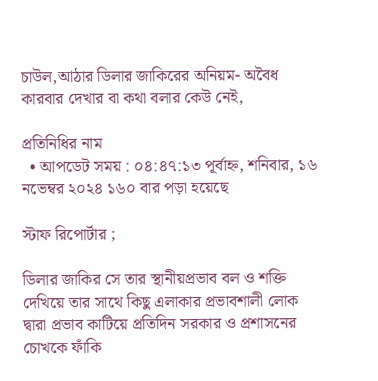চাউল,আঠার ডিলার জাকিরের অনিয়ম- অবৈধ কারবার দেখার বা কথা বলার কেউ নেই,

প্রতিনিধির নাম
  • আপডেট সময় : ০৪:৪৭:১৩ পূর্বাহ্ন, শনিবার, ১৬ নভেম্বর ২০২৪ ১৬০ বার পড়া হয়েছে

স্টাফ রিপোর্টার ;

ডিলার জাকির সে তার স্থানীয়প্রভাব বল ও শক্তি দেখিয়ে তার সাথে কিছু এলাকার প্রভাবশালী লোক দ্বারা প্রভাব কাটিয়ে প্রতিদিন সরকার ও প্রশাসনের চোখকে ফাঁকি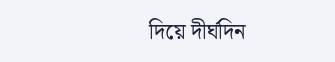দিয়ে দীর্ঘদিন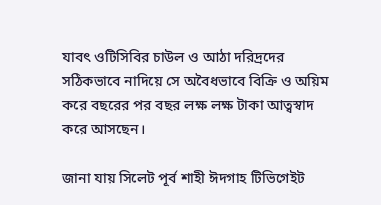যাবৎ ওটিসিবির চাউল ও আঠা দরিদ্রদের সঠিকভাবে নাদিয়ে সে অবৈধভাবে বিক্রি ও অয়িম করে বছরের পর বছর লক্ষ লক্ষ টাকা আত্বস্বাদ করে আসছেন।

জানা যায় সিলেট পূর্ব শাহী ঈদগাহ টিভিগেইট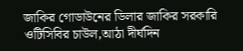জাকির গোডাউনের ডিলার জাকির সরকারি ওটিসিবির চাউল,আঠা দীর্ঘদিন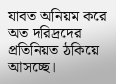যাবত অনিয়ম করে অত দরিদ্রদের প্রতিনিয়ত ঠকিয়ে আসচ্ছে।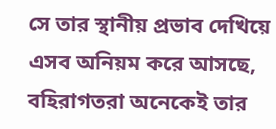সে তার স্থানীয় প্রভাব দেখিয়ে এসব অনিয়ম করে আসছে, বহিরাগতরা অনেকেই তার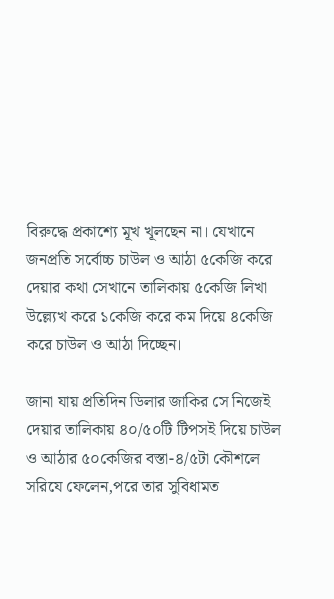বিরুদ্ধে প্রকাশ্যে মূখ খূলছেন না। যেখানে জনপ্রতি সর্বোচ্চ চাউল ও আঠা ৫কেজি করে দেয়ার কথা সেখানে তালিকায় ৫কেজি লিখা উল্ল্যেখ করে ১কেজি করে কম দিয়ে ৪কেজি করে চাউল ও আঠা দিচ্ছেন।

জানা যায় প্রতিদিন ডিলার জাকির সে নিজেই দেয়ার তালিকায় ৪০/৫০টি টিপসই দিয়ে চাউল ও আঠার ৫০কেজির বস্তা-৪/৫টা কৌশলে সরিযে ফেলেন,পরে তার সুবিধামত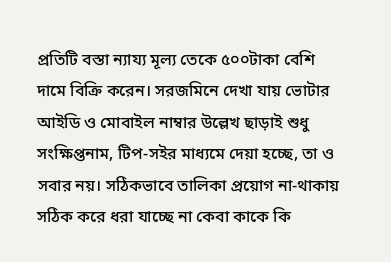প্রতিটি বস্তা ন্যায্য মূল্য তেকে ৫০০টাকা বেশি দামে বিক্রি করেন। সরজমিনে দেখা যায় ভোটার আইডি ও মোবাইল নাম্বার উল্লেখ ছাড়াই শুধু সংক্ষিপ্তনাম, টিপ-সইর মাধ্যমে দেয়া হচ্ছে, তা ও সবার নয়। সঠিকভাবে তালিকা প্রয়োগ না-থাকায় সঠিক করে ধরা যাচ্ছে না কেবা কাকে কি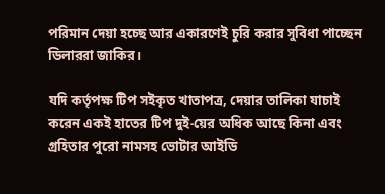পরিমান দেয়া হচ্ছে আর একারণেই চুরি করার সুবিধা পাচ্ছেন ডিলাররা জাকির।

যদি কর্তৃপক্ষ টিপ সইকৃত খাতাপত্র, দেয়ার তালিকা যাচাই করেন একই হাতের টিপ দুই-য়ের অধিক আছে কিনা এবং গ্রহিতার পুরো নামসহ ভোটার আইডি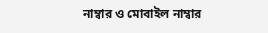নাম্বার ও মোবাইল নাম্বার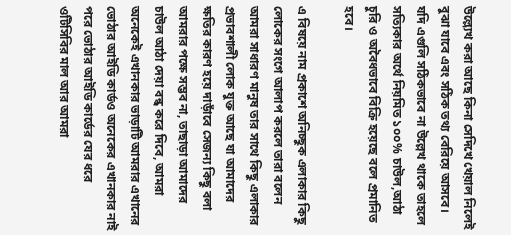উল্ল্যেখ করা আছে কিনা সেদিখে খেয়াল নিলেই বুঝা যাবে এবং সঠিক তথ্য বেরিয়ে আসবে। যদি এগুলি সঠিকভাবে না উল্লেখ থাকে তাহলে সত্যিকার অর্থে নিয়মিত ১০০% চাউল,আঠা চুরি ও অবৈধভাবে বিক্রি হয়েছে বলে প্রমানিত হবে।

এ বিষয়ে নাম প্রকাশে অনিচ্ছুক এলাকার কিছু লোকের সংগে আলাপ করলে তারা বলেন আমরা সাধারণ মানুষ তার সাথে কিছু এলাকার প্রভাবশালী লোক যুক্ত আছে যা আমাদের ক্ষতির কারণ হয়ে দাড়াঁবে সেজন্য কিছু বলা আমরার পক্ষে সম্ভব না, তাছাড়া আমাদের চাউল আঠা দেয়া বন্ধ করে দিবে, আমরা অনেকেই এখানকার ভাড়াটি আমরার এখানের ভোঠার আইডি কার্ডও অনেকের এখানকার নাই পরে ভোঠার আইডি কার্ডের যের ধরে ওটিসিবির মাল আর আমরা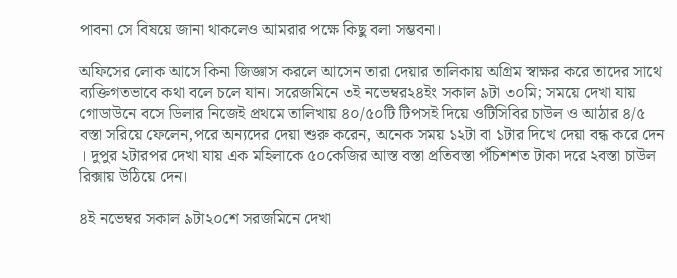পাবনা সে বিষয়ে জানা থাকলেও আমরার পক্ষে কিছু বলা সম্ভবনা।

অফিসের লোক আসে কিনা জিজ্ঞাস করলে আসেন তারা দেয়ার তালিকায় অগ্রিম স্বাক্ষর করে তাদের সাথে ব্যক্তিগতভাবে কথা বলে চলে যান। সরেজমিনে ৩ই নভেম্বর২৪ইং সকাল ৯টা ৩০মি; সময়ে দেখা যায় গোডাউনে বসে ডিলার নিজেই প্রথমে তালিখায় ৪০/৫০টি টিপসই দিয়ে ওটিসিবির চাউল ও আঠার ৪/৫ বস্তা সরিয়ে ফেলেন,পরে অন্যদের দেয়া শুরু করেন, অনেক সময় ১২টা বা ১টার দিখে দেয়া বন্ধ করে দেন । দুপুর ২টারপর দেখা যায় এক মহিলাকে ৫০কেজির আস্ত বস্তা প্রতিবস্তা পঁচিশশত টাকা দরে ২বস্তা চাউল রিক্সায় উঠিয়ে দেন।

৪ই নভেম্বর সকাল ৯টা২০শে সরজমিনে দেখা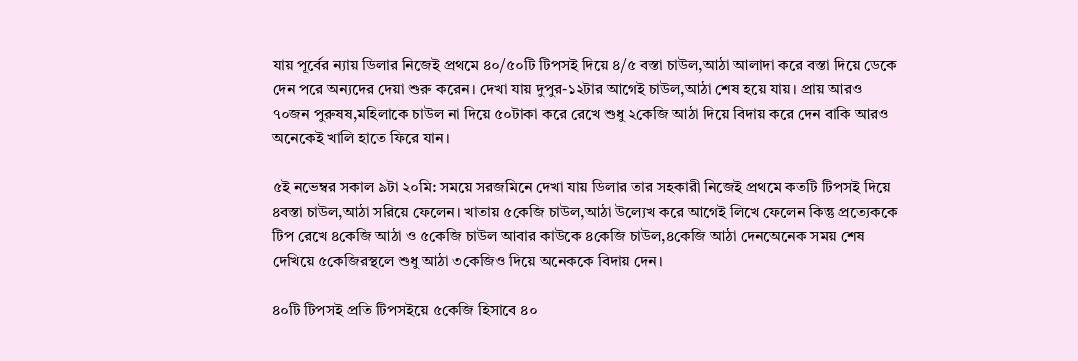যায় পূর্বের ন্যায় ডিলার নিজেই প্রথমে ৪০/৫০টি টিপসই দিয়ে ৪/৫ বস্তা চাউল,আঠা আলাদা করে বস্তা দিয়ে ডেকে দেন পরে অন্যদের দেয়া শুরু করেন। দেখা যায় দুপুর-১২টার আগেই চাউল,আঠা শেষ হয়ে যায়। প্রায় আরও ৭০জন পুরুষষ,মহিলাকে চাউল না দিয়ে ৫০টাকা করে রেখে শুধু ২কেজি আঠা দিয়ে বিদায় করে দেন বাকি আরও অনেকেই খালি হাতে ফিরে যান।

৫ই নভেম্বর সকাল ৯টা ২০মি: সময়ে সরজমিনে দেখা যায় ডিলার তার সহকারী নিজেই প্রথমে কতটি টিপসই দিয়ে ৪বস্তা চাউল,আঠা সরিয়ে ফেলেন। খাতায় ৫কেজি চাউল,আঠা উল্যেখ করে আগেই লিখে ফেলেন কিন্তু প্রত্যেককে টিপ রেখে ৪কেজি আঠা ও ৫কেজি চাউল আবার কাউকে ৪কেজি চাউল,৪কেজি আঠা দেনঅেনেক সময় শেষ দেখিয়ে ৫কেজিরস্থলে শুধু আঠা ৩কেজিও দিয়ে অনেককে বিদায় দেন।

৪০টি টিপসই প্রতি টিপসইয়ে ৫কেজি হিসাবে ৪০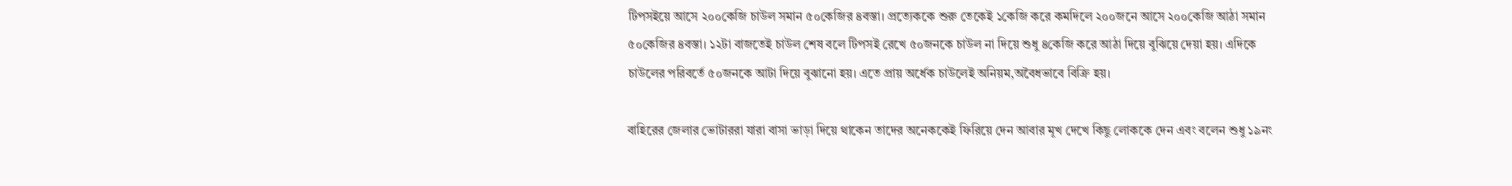টিপসইয়ে আসে ২০০কেজি চাউল সমান ৫০কেজির ৪বস্তা। প্রত্যেককে শুরু তেকেই ১কেজি করে কমদিলে ২০০জনে আসে ২০০কেজি আঠা সমান ৫০কেজির ৪বস্তা। ১২টা বাজতেই চাউল শেষ বলে টিপসই রেখে ৫০জনকে চাউল না দিয়ে শুধু ৪কেজি করে আঠা দিয়ে বুঝিয়ে দেয়া হয়। এদিকে চাউলের পরিবর্তে ৫০জনকে আটা দিয়ে বুঝানো হয়। এতে প্রায় অর্ধেক চাউলেই অনিয়ম,অবৈধভাবে বিক্রি হয়।

বাহিরের জেলার ভোটাররা যারা বাসা ভাড়া দিয়ে থাকেন তাদের অনেককেই ফিরিয়ে দেন আবার মূখ দেখে কিছু লোককে দেন এবং বলেন শুধু ১৯নং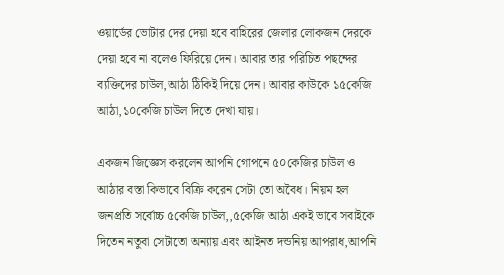ওয়ার্ডের ভোটার দের দেয়া হবে বাহিরের জেলার লোকজন দেরকে দেয়া হবে না বলেও ফিরিয়ে দেন। আবার তার পরিচিত পছন্দের ব্যক্তিদের চাউল,আঠা ঠিকিই দিয়ে দেন। আবার কাউকে ১৫কেজি আঠা,১০কেজি চাউল দিতে দেখা যায়।

একজন জিজ্ঞেস করলেন আপনি গোপনে ৫০কেজির চাউল ও আঠার বস্তা কিভাবে বিক্রি করেন সেটা তো অবৈধ। নিয়ম হল জনপ্রতি সর্বোচ্চ ৫কেজি চাউল,,৫কেজি আঠা একই ভাবে সবাইকে দিতেন নতুবা সেটাতো অন্যায় এবং আইনত দন্ডনিয় আপরাধ,আপনি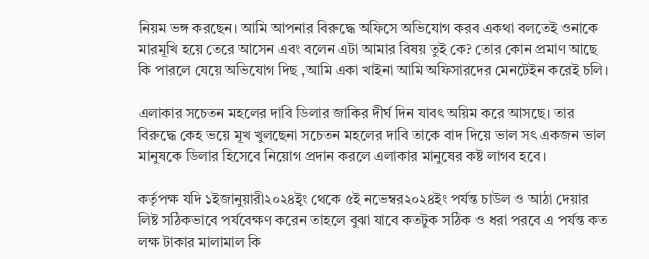নিয়ম ভঙ্গ করছেন। আমি আপনার বিরুদ্ধে অফিসে অভিযোগ করব একথা বলতেই ওনাকে মারমূখি হয়ে তেরে আসেন এবং বলেন এটা আমার বিষয় তুই কে? তোর কোন প্রমাণ আছে কি পারলে যেয়ে অভিযোগ দিছ ,আমি একা খাইনা আমি অফিসারদের মেনটেইন করেই চলি।

এলাকার সচেতন মহলের দাবি ডিলার জাকির দীর্ঘ দিন যাবৎ অয়িম করে আসছে। তার বিরুদ্ধে কেহ ভয়ে মূখ খুলছেনা সচেতন মহলের দাবি তাকে বাদ দিয়ে ভাল সৎ একজন ভাল মানুষকে ডিলার হিসেবে নিয়োগ প্রদান করলে এলাকার মানুষের কষ্ট লাগব হবে।

কর্তৃপক্ষ যদি ১ইজানুয়ারী২০২৪ই়ং থেকে ৫ই নভেম্বর২০২৪ইং পর্যন্ত চাউল ও আঠা দেয়ার লিষ্ট সঠিকভাবে পর্যবেক্ষণ করেন তাহলে বুঝা যাবে কতটুক সঠিক ও ধরা পরবে এ পর্যন্ত কত লক্ষ টাকার মালামাল কি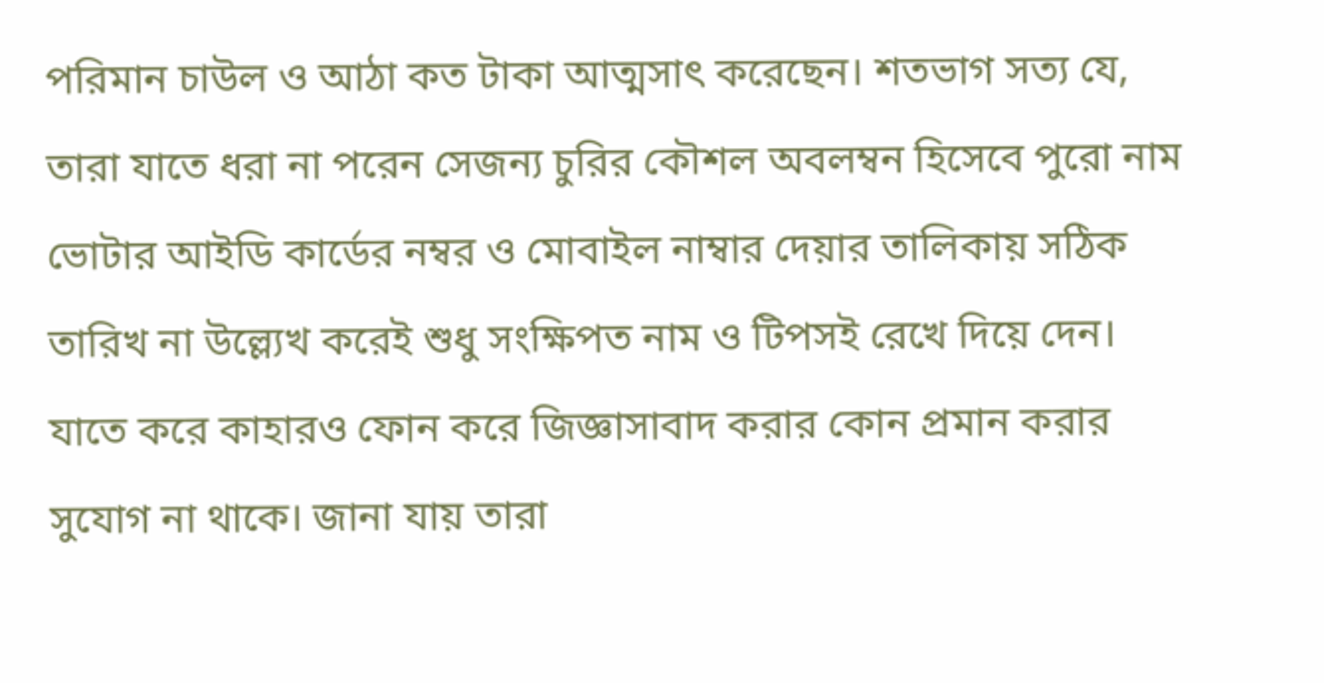পরিমান চাউল ও আঠা কত টাকা আত্মসাৎ করেছেন। শতভাগ সত্য যে, তারা যাতে ধরা না পরেন সেজন্য চুরির কৌশল অবলম্বন হিসেবে পুরো নাম ভোটার আইডি কার্ডের নম্বর ও মোবাইল নাম্বার দেয়ার তালিকায় সঠিক তারিখ না উল্ল্যেখ করেই শুধু সংক্ষিপত নাম ও টিপসই রেখে দিয়ে দেন। যাতে করে কাহারও ফোন করে জিজ্ঞাসাবাদ করার কোন প্রমান করার সুযোগ না থাকে। জানা যায় তারা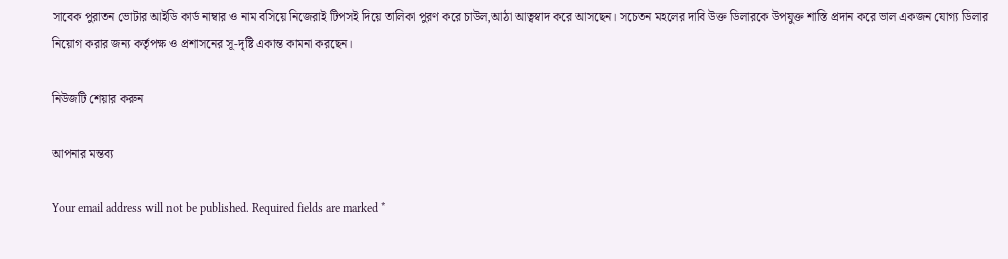সাবেক পুরাতন ভোটার আইডি কার্ড নাম্বার ও নাম বসিয়ে নিজেরাই টিপসই দিয়ে তালিকা পুরণ করে চাউল,আঠা আত্বস্বাদ করে আসছেন। সচেতন মহলের দাবি উক্ত ডিলারকে উপযুক্ত শাস্তি প্রদান করে ভাল একজন যোগ্য ডিলার নিয়োগ করার জন্য কর্তৃপক্ষ ও প্রশাসনের সূ-দৃষ্টি একান্ত কামনা করছেন।

নিউজটি শেয়ার করুন

আপনার মন্তব্য

Your email address will not be published. Required fields are marked *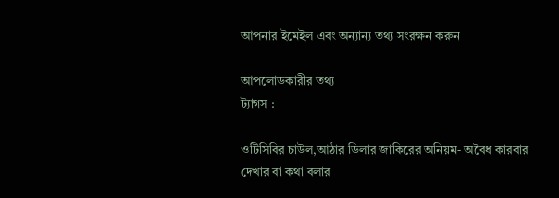আপনার ইমেইল এবং অন্যান্য তথ্য সংরক্ষন করুন

আপলোডকারীর তথ্য
ট্যাগস :

ওটিসিবির চাউল,আঠার ডিলার জাকিরের অনিয়ম- অবৈধ কারবার দেখার বা কথা বলার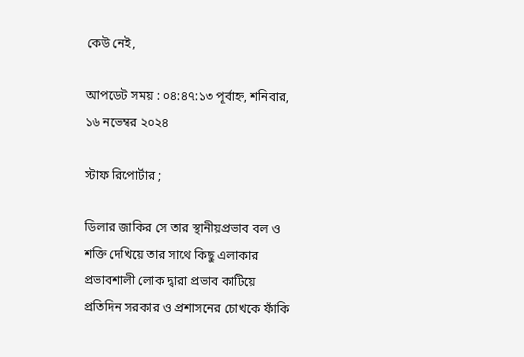কেউ নেই,

আপডেট সময় : ০৪:৪৭:১৩ পূর্বাহ্ন, শনিবার, ১৬ নভেম্বর ২০২৪

স্টাফ রিপোর্টার ;

ডিলার জাকির সে তার স্থানীয়প্রভাব বল ও শক্তি দেখিয়ে তার সাথে কিছু এলাকার প্রভাবশালী লোক দ্বারা প্রভাব কাটিয়ে প্রতিদিন সরকার ও প্রশাসনের চোখকে ফাঁকি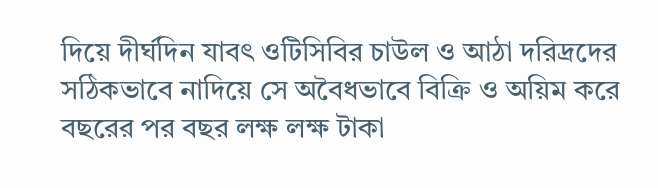দিয়ে দীর্ঘদিন যাবৎ ওটিসিবির চাউল ও আঠা দরিদ্রদের সঠিকভাবে নাদিয়ে সে অবৈধভাবে বিক্রি ও অয়িম করে বছরের পর বছর লক্ষ লক্ষ টাকা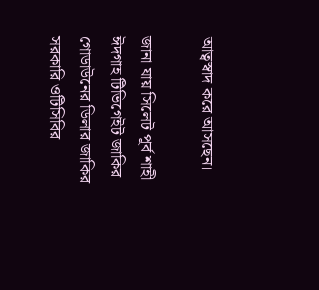আত্বস্বাদ করে আসছেন।

জানা যায় সিলেট পূর্ব শাহী ঈদগাহ টিভিগেইট জাকির গোডাউনের ডিলার জাকির সরকারি ওটিসিবির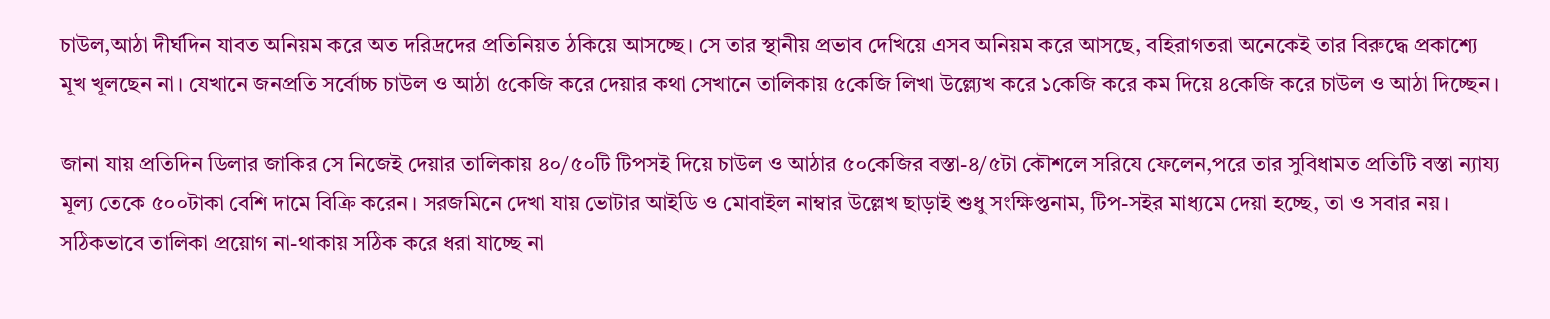চাউল,আঠা দীর্ঘদিন যাবত অনিয়ম করে অত দরিদ্রদের প্রতিনিয়ত ঠকিয়ে আসচ্ছে। সে তার স্থানীয় প্রভাব দেখিয়ে এসব অনিয়ম করে আসছে, বহিরাগতরা অনেকেই তার বিরুদ্ধে প্রকাশ্যে মূখ খূলছেন না। যেখানে জনপ্রতি সর্বোচ্চ চাউল ও আঠা ৫কেজি করে দেয়ার কথা সেখানে তালিকায় ৫কেজি লিখা উল্ল্যেখ করে ১কেজি করে কম দিয়ে ৪কেজি করে চাউল ও আঠা দিচ্ছেন।

জানা যায় প্রতিদিন ডিলার জাকির সে নিজেই দেয়ার তালিকায় ৪০/৫০টি টিপসই দিয়ে চাউল ও আঠার ৫০কেজির বস্তা-৪/৫টা কৌশলে সরিযে ফেলেন,পরে তার সুবিধামত প্রতিটি বস্তা ন্যায্য মূল্য তেকে ৫০০টাকা বেশি দামে বিক্রি করেন। সরজমিনে দেখা যায় ভোটার আইডি ও মোবাইল নাম্বার উল্লেখ ছাড়াই শুধু সংক্ষিপ্তনাম, টিপ-সইর মাধ্যমে দেয়া হচ্ছে, তা ও সবার নয়। সঠিকভাবে তালিকা প্রয়োগ না-থাকায় সঠিক করে ধরা যাচ্ছে না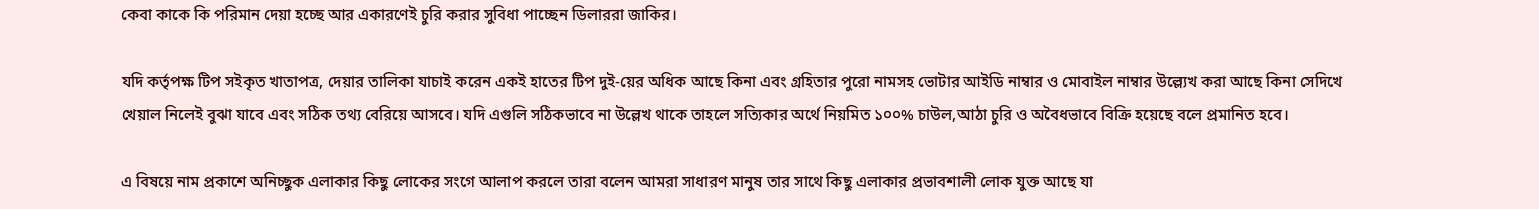কেবা কাকে কি পরিমান দেয়া হচ্ছে আর একারণেই চুরি করার সুবিধা পাচ্ছেন ডিলাররা জাকির।

যদি কর্তৃপক্ষ টিপ সইকৃত খাতাপত্র, দেয়ার তালিকা যাচাই করেন একই হাতের টিপ দুই-য়ের অধিক আছে কিনা এবং গ্রহিতার পুরো নামসহ ভোটার আইডি নাম্বার ও মোবাইল নাম্বার উল্ল্যেখ করা আছে কিনা সেদিখে খেয়াল নিলেই বুঝা যাবে এবং সঠিক তথ্য বেরিয়ে আসবে। যদি এগুলি সঠিকভাবে না উল্লেখ থাকে তাহলে সত্যিকার অর্থে নিয়মিত ১০০% চাউল,আঠা চুরি ও অবৈধভাবে বিক্রি হয়েছে বলে প্রমানিত হবে।

এ বিষয়ে নাম প্রকাশে অনিচ্ছুক এলাকার কিছু লোকের সংগে আলাপ করলে তারা বলেন আমরা সাধারণ মানুষ তার সাথে কিছু এলাকার প্রভাবশালী লোক যুক্ত আছে যা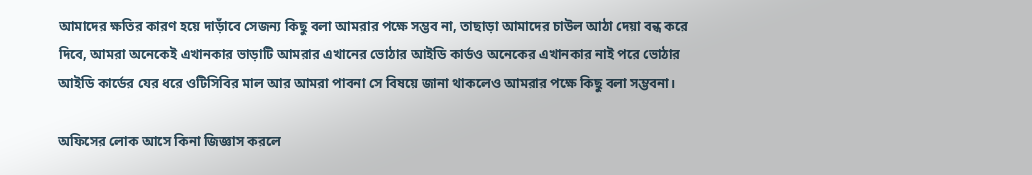আমাদের ক্ষতির কারণ হয়ে দাড়াঁবে সেজন্য কিছু বলা আমরার পক্ষে সম্ভব না, তাছাড়া আমাদের চাউল আঠা দেয়া বন্ধ করে দিবে, আমরা অনেকেই এখানকার ভাড়াটি আমরার এখানের ভোঠার আইডি কার্ডও অনেকের এখানকার নাই পরে ভোঠার আইডি কার্ডের যের ধরে ওটিসিবির মাল আর আমরা পাবনা সে বিষয়ে জানা থাকলেও আমরার পক্ষে কিছু বলা সম্ভবনা।

অফিসের লোক আসে কিনা জিজ্ঞাস করলে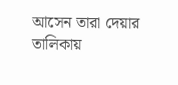আসেন তারা দেয়ার তালিকায়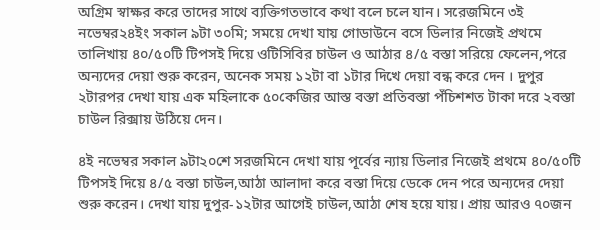অগ্রিম স্বাক্ষর করে তাদের সাথে ব্যক্তিগতভাবে কথা বলে চলে যান। সরেজমিনে ৩ই নভেম্বর২৪ইং সকাল ৯টা ৩০মি; সময়ে দেখা যায় গোডাউনে বসে ডিলার নিজেই প্রথমে তালিখায় ৪০/৫০টি টিপসই দিয়ে ওটিসিবির চাউল ও আঠার ৪/৫ বস্তা সরিয়ে ফেলেন,পরে অন্যদের দেয়া শুরু করেন, অনেক সময় ১২টা বা ১টার দিখে দেয়া বন্ধ করে দেন । দুপুর ২টারপর দেখা যায় এক মহিলাকে ৫০কেজির আস্ত বস্তা প্রতিবস্তা পঁচিশশত টাকা দরে ২বস্তা চাউল রিক্সায় উঠিয়ে দেন।

৪ই নভেম্বর সকাল ৯টা২০শে সরজমিনে দেখা যায় পূর্বের ন্যায় ডিলার নিজেই প্রথমে ৪০/৫০টি টিপসই দিয়ে ৪/৫ বস্তা চাউল,আঠা আলাদা করে বস্তা দিয়ে ডেকে দেন পরে অন্যদের দেয়া শুরু করেন। দেখা যায় দুপুর-১২টার আগেই চাউল,আঠা শেষ হয়ে যায়। প্রায় আরও ৭০জন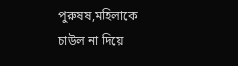পুরুষষ,মহিলাকে চাউল না দিয়ে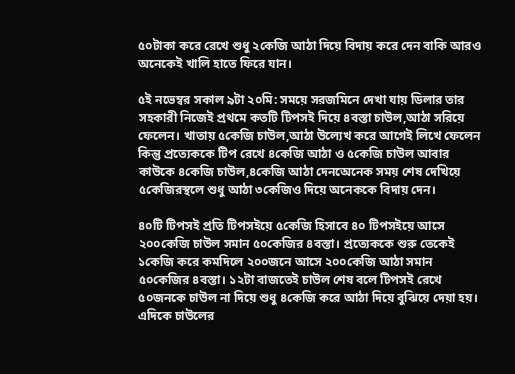৫০টাকা করে রেখে শুধু ২কেজি আঠা দিয়ে বিদায় করে দেন বাকি আরও অনেকেই খালি হাতে ফিরে যান।

৫ই নভেম্বর সকাল ৯টা ২০মি: সময়ে সরজমিনে দেখা যায় ডিলার তার সহকারী নিজেই প্রথমে কতটি টিপসই দিয়ে ৪বস্তা চাউল,আঠা সরিয়ে ফেলেন। খাতায় ৫কেজি চাউল,আঠা উল্যেখ করে আগেই লিখে ফেলেন কিন্তু প্রত্যেককে টিপ রেখে ৪কেজি আঠা ও ৫কেজি চাউল আবার কাউকে ৪কেজি চাউল,৪কেজি আঠা দেনঅেনেক সময় শেষ দেখিয়ে ৫কেজিরস্থলে শুধু আঠা ৩কেজিও দিয়ে অনেককে বিদায় দেন।

৪০টি টিপসই প্রতি টিপসইয়ে ৫কেজি হিসাবে ৪০ টিপসইয়ে আসে ২০০কেজি চাউল সমান ৫০কেজির ৪বস্তা। প্রত্যেককে শুরু তেকেই ১কেজি করে কমদিলে ২০০জনে আসে ২০০কেজি আঠা সমান ৫০কেজির ৪বস্তা। ১২টা বাজতেই চাউল শেষ বলে টিপসই রেখে ৫০জনকে চাউল না দিয়ে শুধু ৪কেজি করে আঠা দিয়ে বুঝিয়ে দেয়া হয়। এদিকে চাউলের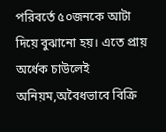পরিবর্তে ৫০জনকে আটা দিয়ে বুঝানো হয়। এতে প্রায় অর্ধেক চাউলেই অনিয়ম,অবৈধভাবে বিক্রি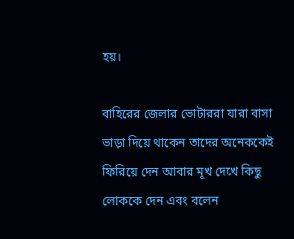হয়।

বাহিরের জেলার ভোটাররা যারা বাসা ভাড়া দিয়ে থাকেন তাদের অনেককেই ফিরিয়ে দেন আবার মূখ দেখে কিছু লোককে দেন এবং বলেন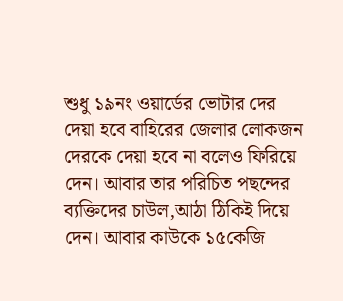শুধু ১৯নং ওয়ার্ডের ভোটার দের দেয়া হবে বাহিরের জেলার লোকজন দেরকে দেয়া হবে না বলেও ফিরিয়ে দেন। আবার তার পরিচিত পছন্দের ব্যক্তিদের চাউল,আঠা ঠিকিই দিয়ে দেন। আবার কাউকে ১৫কেজি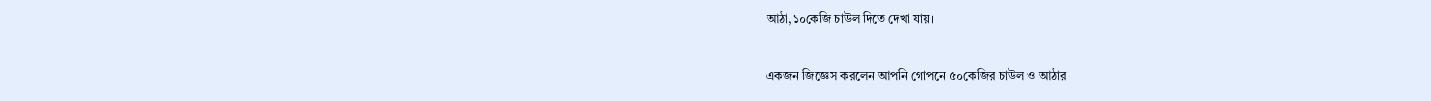আঠা,১০কেজি চাউল দিতে দেখা যায়।

একজন জিজ্ঞেস করলেন আপনি গোপনে ৫০কেজির চাউল ও আঠার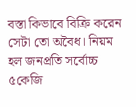বস্তা কিভাবে বিক্রি করেন সেটা তো অবৈধ। নিয়ম হল জনপ্রতি সর্বোচ্চ ৫কেজি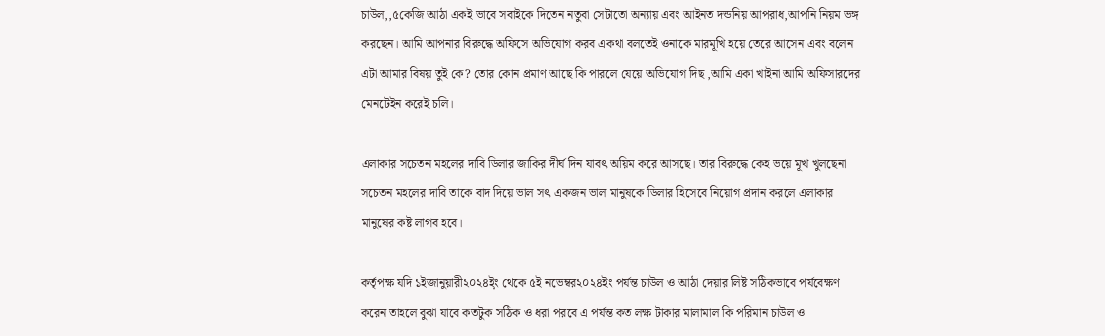চাউল,,৫কেজি আঠা একই ভাবে সবাইকে দিতেন নতুবা সেটাতো অন্যায় এবং আইনত দন্ডনিয় আপরাধ,আপনি নিয়ম ভঙ্গ করছেন। আমি আপনার বিরুদ্ধে অফিসে অভিযোগ করব একথা বলতেই ওনাকে মারমূখি হয়ে তেরে আসেন এবং বলেন এটা আমার বিষয় তুই কে? তোর কোন প্রমাণ আছে কি পারলে যেয়ে অভিযোগ দিছ ,আমি একা খাইনা আমি অফিসারদের মেনটেইন করেই চলি।

এলাকার সচেতন মহলের দাবি ডিলার জাকির দীর্ঘ দিন যাবৎ অয়িম করে আসছে। তার বিরুদ্ধে কেহ ভয়ে মূখ খুলছেনা সচেতন মহলের দাবি তাকে বাদ দিয়ে ভাল সৎ একজন ভাল মানুষকে ডিলার হিসেবে নিয়োগ প্রদান করলে এলাকার মানুষের কষ্ট লাগব হবে।

কর্তৃপক্ষ যদি ১ইজানুয়ারী২০২৪ই়ং থেকে ৫ই নভেম্বর২০২৪ইং পর্যন্ত চাউল ও আঠা দেয়ার লিষ্ট সঠিকভাবে পর্যবেক্ষণ করেন তাহলে বুঝা যাবে কতটুক সঠিক ও ধরা পরবে এ পর্যন্ত কত লক্ষ টাকার মালামাল কি পরিমান চাউল ও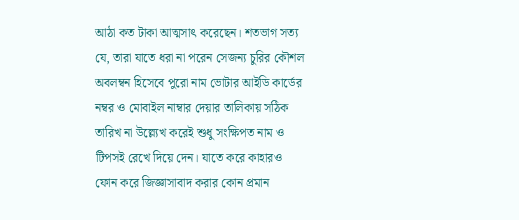আঠা কত টাকা আত্মসাৎ করেছেন। শতভাগ সত্য যে, তারা যাতে ধরা না পরেন সেজন্য চুরির কৌশল অবলম্বন হিসেবে পুরো নাম ভোটার আইডি কার্ডের নম্বর ও মোবাইল নাম্বার দেয়ার তালিকায় সঠিক তারিখ না উল্ল্যেখ করেই শুধু সংক্ষিপত নাম ও টিপসই রেখে দিয়ে দেন। যাতে করে কাহারও ফোন করে জিজ্ঞাসাবাদ করার কোন প্রমান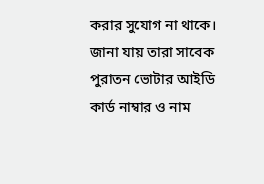করার সুযোগ না থাকে। জানা যায় তারা সাবেক পুরাতন ভোটার আইডি কার্ড নাম্বার ও নাম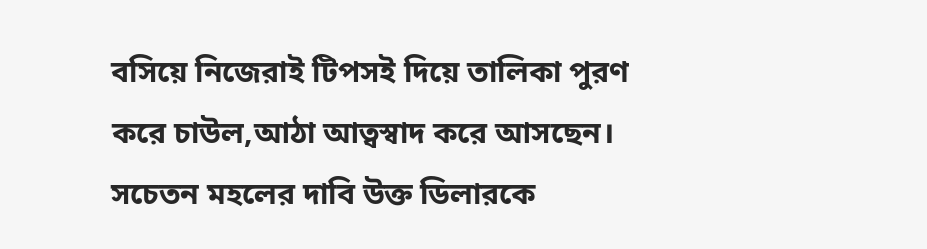বসিয়ে নিজেরাই টিপসই দিয়ে তালিকা পুরণ করে চাউল,আঠা আত্বস্বাদ করে আসছেন। সচেতন মহলের দাবি উক্ত ডিলারকে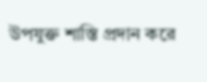উপযুক্ত শাস্তি প্রদান করে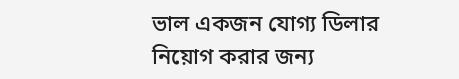ভাল একজন যোগ্য ডিলার নিয়োগ করার জন্য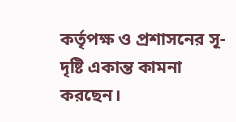কর্তৃপক্ষ ও প্রশাসনের সূ-দৃষ্টি একান্ত কামনা করছেন।